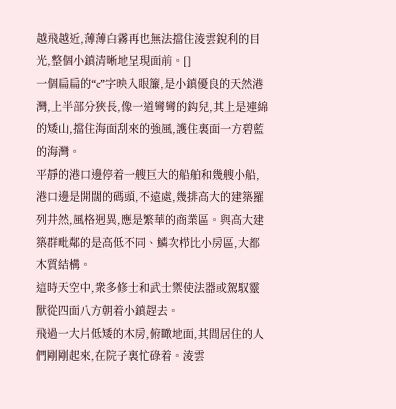越飛越近,薄薄白霧再也無法擋住淩雲銳利的目光,整個小鎮清晰地呈現面前。[]
一個扁扁的“c”字映入眼簾,是小鎮優良的天然港灣,上半部分狹長,像一道彎彎的鈎兒,其上是連綿的矮山,擋住海面刮來的強風,護住裏面一方碧藍的海灣。
平靜的港口邊停着一艘巨大的船舶和幾艘小船,港口邊是開闊的碼頭,不遠處,幾排高大的建築羅列井然,風格迥異,應是繁華的商業區。與高大建築群毗鄰的是高低不同、鱗次栉比小房區,大都木質結構。
這時天空中,衆多修士和武士禦使法器或駕馭靈獸從四面八方朝着小鎮趕去。
飛過一大片低矮的木房,俯瞰地面,其間居住的人們剛剛起來,在院子裏忙碌着。淩雲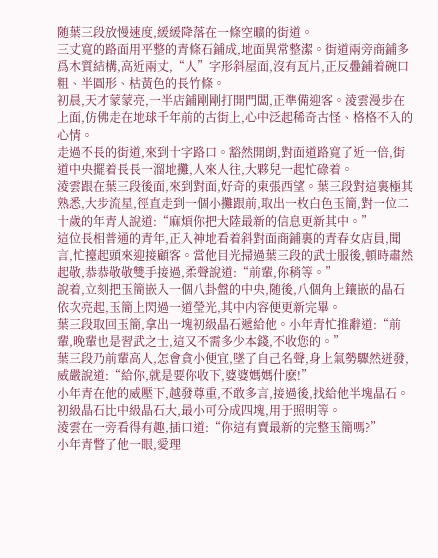随葉三段放慢速度,緩緩降落在一條空曠的街道。
三丈寬的路面用平整的青條石鋪成,地面異常整潔。街道兩旁商鋪多爲木質結構,高近兩丈,“人”字形斜屋面,沒有瓦片,正反疊鋪着碗口粗、半圓形、枯黃色的長竹條。
初晨,天才蒙蒙亮,一半店鋪剛剛打開門闆,正準備迎客。淩雲漫步在上面,仿佛走在地球千年前的古街上,心中泛起稀奇古怪、格格不入的心情。
走過不長的街道,來到十字路口。豁然開朗,對面道路寬了近一倍,街道中央擺着長長一溜地攤,人來人往,大夥兒一起忙碌着。
淩雲跟在葉三段後面,來到對面,好奇的東張西望。葉三段對這裏極其熟悉,大步流星,徑直走到一個小攤跟前,取出一枚白色玉簡,對一位二十歲的年青人說道:“麻煩你把大陸最新的信息更新其中。”
這位長相普通的青年,正入神地看着斜對面商鋪裏的青春女店員,聞言,忙擡起頭來迎接顧客。當他目光掃過葉三段的武士服後,頓時肅然起敬,恭恭敬敬雙手接過,柔聲說道:“前輩,你稍等。”
說着,立刻把玉簡嵌入一個八卦盤的中央,随後,八個角上鑲嵌的晶石依次亮起,玉簡上閃過一道瑩光,其中内容便更新完畢。
葉三段取回玉簡,拿出一塊初級晶石遞給他。小年青忙推辭道:“前輩,晚輩也是習武之士,這又不需多少本錢,不收您的。”
葉三段乃前輩高人,怎會貪小便宜,墜了自己名聲,身上氣勢驟然迸發,威嚴說道:“給你,就是要你收下,婆婆媽媽什麽!”
小年青在他的威壓下,越發尊重,不敢多言,接過後,找給他半塊晶石。初級晶石比中級晶石大,最小可分成四塊,用于照明等。
淩雲在一旁看得有趣,插口道:“你這有賣最新的完整玉簡嗎?”
小年青瞥了他一眼,愛理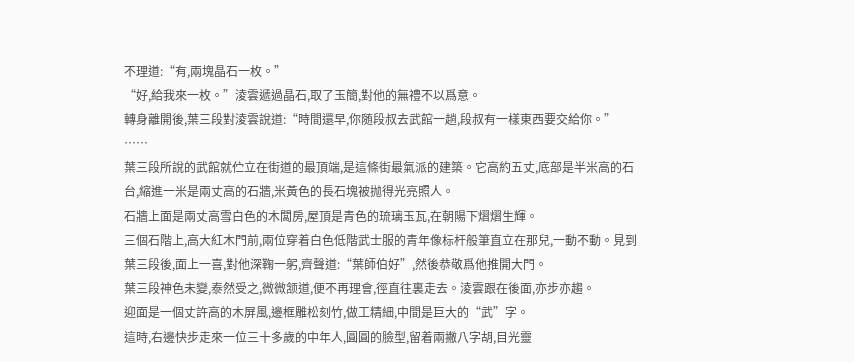不理道:“有,兩塊晶石一枚。”
“好,給我來一枚。”淩雲遞過晶石,取了玉簡,對他的無禮不以爲意。
轉身離開後,葉三段對淩雲說道:“時間還早,你随段叔去武館一趟,段叔有一樣東西要交給你。”
……
葉三段所說的武館就伫立在街道的最頂端,是這條街最氣派的建築。它高約五丈,底部是半米高的石台,縮進一米是兩丈高的石牆,米黃色的長石塊被抛得光亮照人。
石牆上面是兩丈高雪白色的木闆房,屋頂是青色的琉璃玉瓦,在朝陽下熠熠生輝。
三個石階上,高大紅木門前,兩位穿着白色低階武士服的青年像标杆般筆直立在那兒,一動不動。見到葉三段後,面上一喜,對他深鞠一躬,齊聲道:“葉師伯好”,然後恭敬爲他推開大門。
葉三段神色未變,泰然受之,微微颔道,便不再理會,徑直往裏走去。淩雲跟在後面,亦步亦趨。
迎面是一個丈許高的木屏風,邊框雕松刻竹,做工精細,中間是巨大的“武”字。
這時,右邊快步走來一位三十多歲的中年人,圓圓的臉型,留着兩撇八字胡,目光靈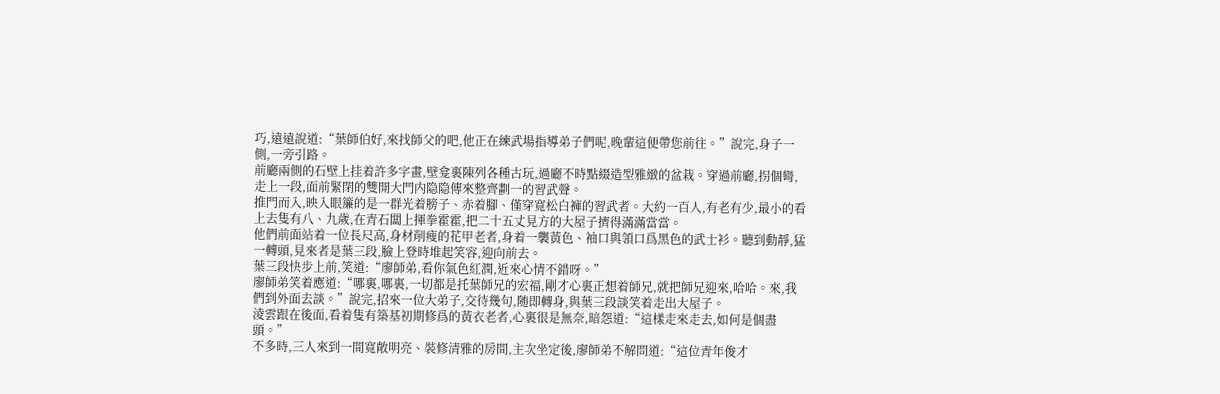巧,遠遠說道:“葉師伯好,來找師父的吧,他正在練武場指導弟子們呢,晚輩這便帶您前往。”說完,身子一側,一旁引路。
前廳兩側的石壁上挂着許多字畫,壁龛裏陳列各種古玩,過廳不時點綴造型雅緻的盆栽。穿過前廳,拐個彎,走上一段,面前緊閉的雙開大門内隐隐傳來整齊劃一的習武聲。
推門而入,映入眼簾的是一群光着膀子、赤着腳、僅穿寬松白褲的習武者。大約一百人,有老有少,最小的看上去隻有八、九歲,在青石闆上揮拳霍霍,把二十五丈見方的大屋子擠得滿滿當當。
他們前面站着一位長尺高,身材削瘦的花甲老者,身着一襲黃色、袖口與領口爲黑色的武士衫。聽到動靜,猛一轉頭,見來者是葉三段,臉上登時堆起笑容,迎向前去。
葉三段快步上前,笑道:“廖師弟,看你氣色紅潤,近來心情不錯呀。”
廖師弟笑着應道:“哪裏,哪裏,一切都是托葉師兄的宏福,剛才心裏正想着師兄,就把師兄迎來,哈哈。來,我們到外面去談。”說完,招來一位大弟子,交待幾句,随即轉身,與葉三段談笑着走出大屋子。
淩雲跟在後面,看着隻有築基初期修爲的黃衣老者,心裏很是無奈,暗怨道:“這樣走來走去,如何是個盡頭。”
不多時,三人來到一間寬敞明亮、裝修清雅的房間,主次坐定後,廖師弟不解問道:“這位青年俊才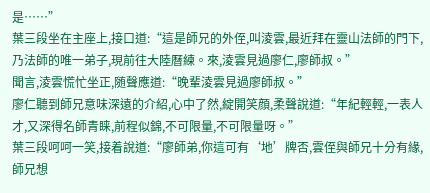是……”
葉三段坐在主座上,接口道:“這是師兄的外侄,叫淩雲,最近拜在靈山法師的門下,乃法師的唯一弟子,現前往大陸曆練。來,淩雲見過廖仁,廖師叔。”
聞言,淩雲慌忙坐正,随聲應道:“晚輩淩雲見過廖師叔。”
廖仁聽到師兄意味深遠的介紹,心中了然,綻開笑顔,柔聲說道:“年紀輕輕,一表人才,又深得名師青睐,前程似錦,不可限量,不可限量呀。”
葉三段呵呵一笑,接着說道:“廖師弟,你這可有‘地’牌否,雲侄與師兄十分有緣,師兄想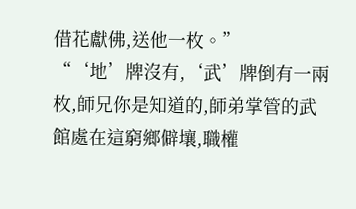借花獻佛,送他一枚。”
“‘地’牌沒有,‘武’牌倒有一兩枚,師兄你是知道的,師弟掌管的武館處在這窮鄉僻壤,職權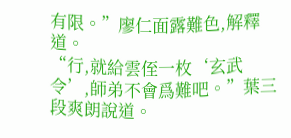有限。”廖仁面露難色,解釋道。
“行,就給雲侄一枚‘玄武令’,師弟不會爲難吧。”葉三段爽朗說道。